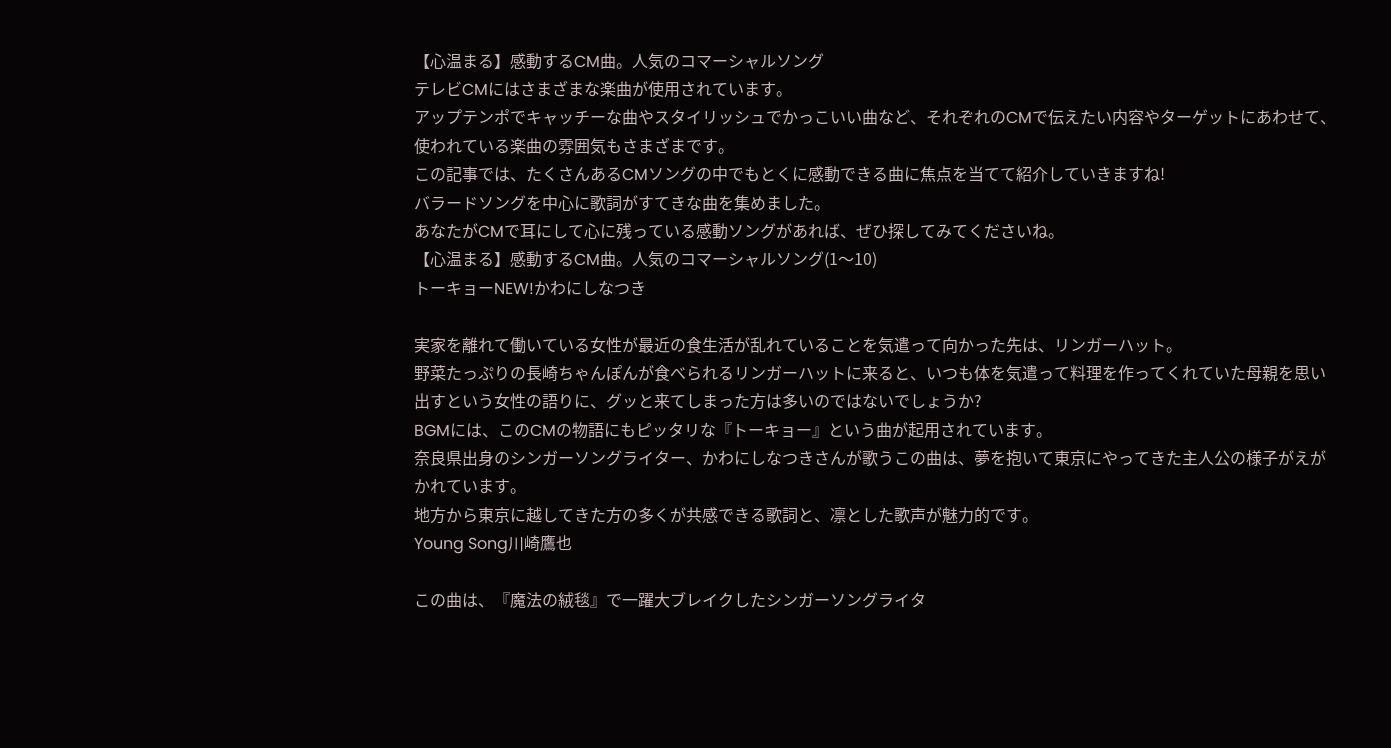【心温まる】感動するCM曲。人気のコマーシャルソング
テレビCMにはさまざまな楽曲が使用されています。
アップテンポでキャッチーな曲やスタイリッシュでかっこいい曲など、それぞれのCMで伝えたい内容やターゲットにあわせて、使われている楽曲の雰囲気もさまざまです。
この記事では、たくさんあるCMソングの中でもとくに感動できる曲に焦点を当てて紹介していきますね!
バラードソングを中心に歌詞がすてきな曲を集めました。
あなたがCMで耳にして心に残っている感動ソングがあれば、ぜひ探してみてくださいね。
【心温まる】感動するCM曲。人気のコマーシャルソング(1〜10)
トーキョーNEW!かわにしなつき

実家を離れて働いている女性が最近の食生活が乱れていることを気遣って向かった先は、リンガーハット。
野菜たっぷりの長崎ちゃんぽんが食べられるリンガーハットに来ると、いつも体を気遣って料理を作ってくれていた母親を思い出すという女性の語りに、グッと来てしまった方は多いのではないでしょうか?
BGMには、このCMの物語にもピッタリな『トーキョー』という曲が起用されています。
奈良県出身のシンガーソングライター、かわにしなつきさんが歌うこの曲は、夢を抱いて東京にやってきた主人公の様子がえがかれています。
地方から東京に越してきた方の多くが共感できる歌詞と、凛とした歌声が魅力的です。
Young Song川崎鷹也

この曲は、『魔法の絨毯』で一躍大ブレイクしたシンガーソングライタ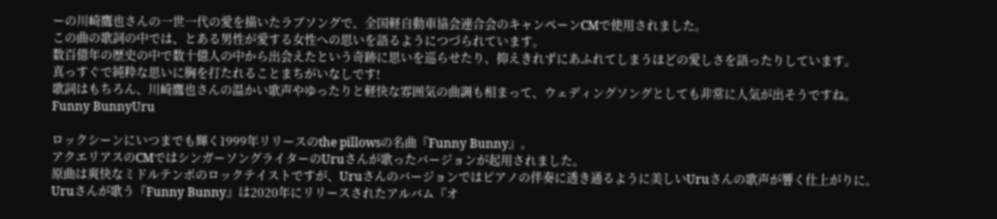ーの川崎鷹也さんの一世一代の愛を描いたラブソングで、全国軽自動車協会連合会のキャンペーンCMで使用されました。
この曲の歌詞の中では、とある男性が愛する女性への思いを語るようにつづられています。
数百億年の歴史の中で数十億人の中から出会えたという奇跡に思いを巡らせたり、抑えきれずにあふれてしまうほどの愛しさを語ったりしています。
真っすぐで純粋な思いに胸を打たれることまちがいなしです!
歌詞はもちろん、川崎鷹也さんの温かい歌声やゆったりと軽快な雰囲気の曲調も相まって、ウェディングソングとしても非常に人気が出そうですね。
Funny BunnyUru

ロックシーンにいつまでも輝く1999年リリースのthe pillowsの名曲『Funny Bunny』。
アクエリアスのCMではシンガーソングライターのUruさんが歌ったバージョンが起用されました。
原曲は爽快なミドルテンポのロックテイストですが、Uruさんのバージョンではピアノの伴奏に透き通るように美しいUruさんの歌声が響く仕上がりに。
Uruさんが歌う『Funny Bunny』は2020年にリリースされたアルバム『オ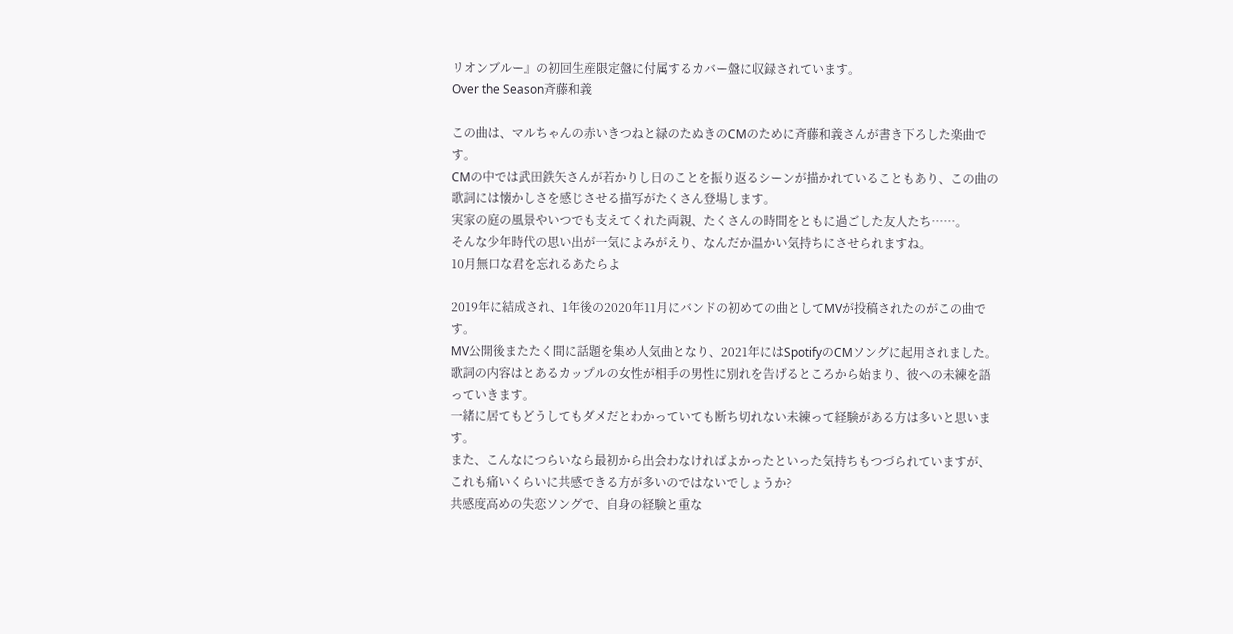リオンブルー』の初回生産限定盤に付属するカバー盤に収録されています。
Over the Season斉藤和義

この曲は、マルちゃんの赤いきつねと緑のたぬきのCMのために斉藤和義さんが書き下ろした楽曲です。
CMの中では武田鉄矢さんが若かりし日のことを振り返るシーンが描かれていることもあり、この曲の歌詞には懐かしさを感じさせる描写がたくさん登場します。
実家の庭の風景やいつでも支えてくれた両親、たくさんの時間をともに過ごした友人たち……。
そんな少年時代の思い出が一気によみがえり、なんだか温かい気持ちにさせられますね。
10月無口な君を忘れるあたらよ

2019年に結成され、1年後の2020年11月にバンドの初めての曲としてMVが投稿されたのがこの曲です。
MV公開後またたく間に話題を集め人気曲となり、2021年にはSpotifyのCMソングに起用されました。
歌詞の内容はとあるカップルの女性が相手の男性に別れを告げるところから始まり、彼への未練を語っていきます。
一緒に居てもどうしてもダメだとわかっていても断ち切れない未練って経験がある方は多いと思います。
また、こんなにつらいなら最初から出会わなければよかったといった気持ちもつづられていますが、これも痛いくらいに共感できる方が多いのではないでしょうか?
共感度高めの失恋ソングで、自身の経験と重な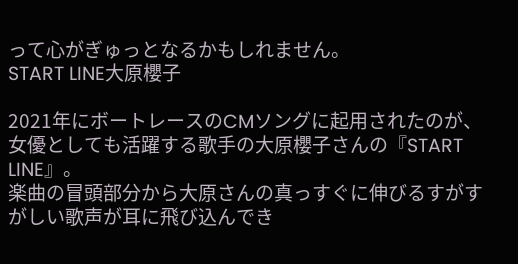って心がぎゅっとなるかもしれません。
START LINE大原櫻子

2021年にボートレースのCMソングに起用されたのが、女優としても活躍する歌手の大原櫻子さんの『START LINE』。
楽曲の冒頭部分から大原さんの真っすぐに伸びるすがすがしい歌声が耳に飛び込んでき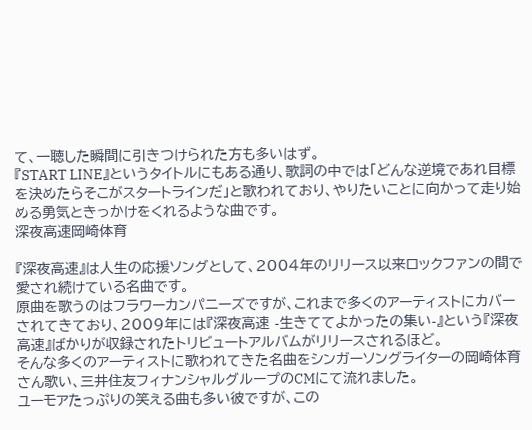て、一聴した瞬間に引きつけられた方も多いはず。
『START LINE』というタイトルにもある通り、歌詞の中では「どんな逆境であれ目標を決めたらそこがスタートラインだ」と歌われており、やりたいことに向かって走り始める勇気ときっかけをくれるような曲です。
深夜高速岡崎体育

『深夜高速』は人生の応援ソングとして、2004年のリリース以来ロックファンの間で愛され続けている名曲です。
原曲を歌うのはフラワーカンパニーズですが、これまで多くのアーティストにカバーされてきており、2009年には『深夜高速 -生きててよかったの集い-』という『深夜高速』ばかりが収録されたトリビュートアルバムがリリースされるほど。
そんな多くのアーティストに歌われてきた名曲をシンガーソングライターの岡崎体育さん歌い、三井住友フィナンシャルグループのCMにて流れました。
ユーモアたっぷりの笑える曲も多い彼ですが、この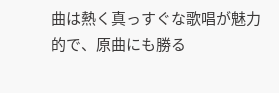曲は熱く真っすぐな歌唱が魅力的で、原曲にも勝る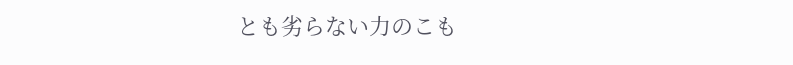とも劣らない力のこも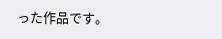った作品です。